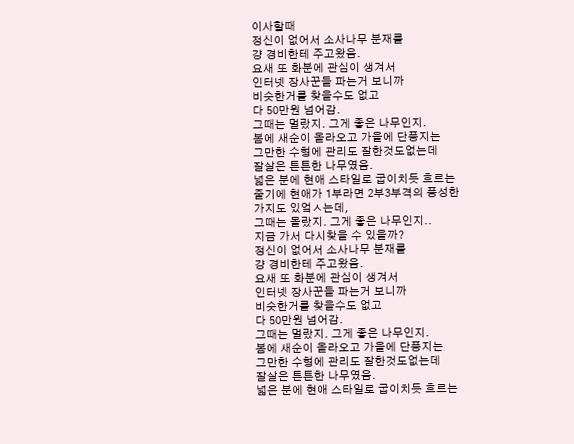이사할때
정신이 없어서 소사나무 분재를
걍 경비한테 주고왔음.
요새 또 화분에 관심이 생겨서
인터넷 장사꾼들 파는거 보니까
비슷한거를 찾을수도 없고
다 50만원 넘어감.
그때는 멀랐지. 그게 좋은 나무인지.
봄에 새순이 올라오고 가을에 단풍지는
그만한 수형에 관리도 잘한것도없는데
잘살은 튼튼한 나무였음.
넓은 분에 현애 스타일로 굽이치듯 흐르는
줄기에 현애가 1부라면 2부3부격의 풍성한
가지도 있엌ㅅ는데,
그때는 몰랐지. 그게 좋은 나무인지..
지금 가서 다시찾을 수 있을까?
정신이 없어서 소사나무 분재를
걍 경비한테 주고왔음.
요새 또 화분에 관심이 생겨서
인터넷 장사꾼들 파는거 보니까
비슷한거를 찾을수도 없고
다 50만원 넘어감.
그때는 멀랐지. 그게 좋은 나무인지.
봄에 새순이 올라오고 가을에 단풍지는
그만한 수형에 관리도 잘한것도없는데
잘살은 튼튼한 나무였음.
넓은 분에 현애 스타일로 굽이치듯 흐르는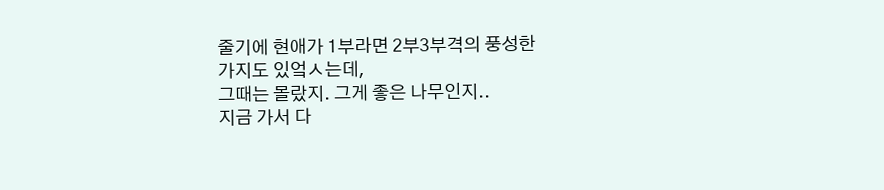줄기에 현애가 1부라면 2부3부격의 풍성한
가지도 있엌ㅅ는데,
그때는 몰랐지. 그게 좋은 나무인지..
지금 가서 다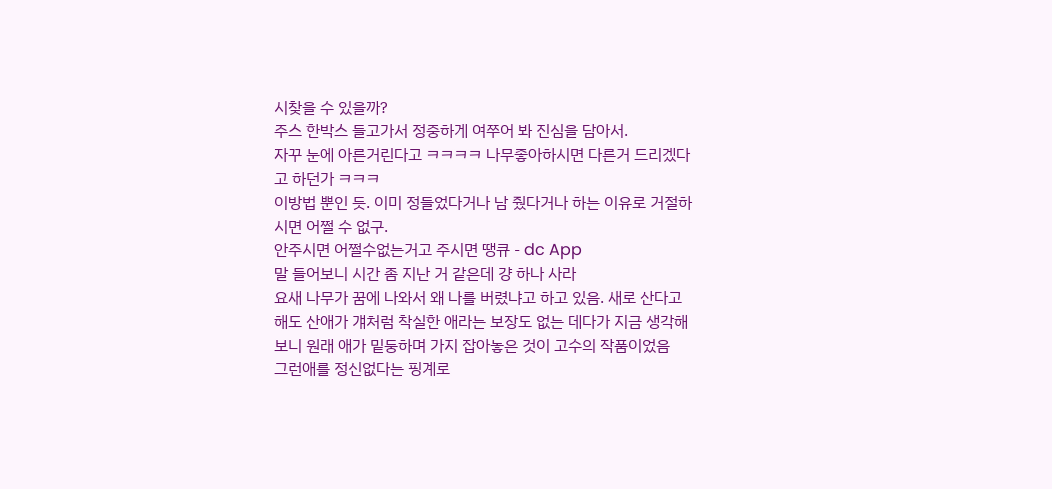시찾을 수 있을까?
주스 한박스 들고가서 정중하게 여쭈어 봐 진심을 담아서.
자꾸 눈에 아른거린다고 ㅋㅋㅋㅋ 나무좋아하시면 다른거 드리겠다고 하던가 ㅋㅋㅋ
이방법 뿐인 듯. 이미 정들었다거나 남 줬다거나 하는 이유로 거절하시면 어쩔 수 없구.
안주시면 어쩔수없는거고 주시면 땡큐 - dc App
말 들어보니 시간 좀 지난 거 같은데 걍 하나 사라
요새 나무가 꿈에 나와서 왜 나를 버렸냐고 하고 있음. 새로 산다고 해도 산애가 걔처럼 착실한 애라는 보장도 없는 데다가 지금 생각해보니 원래 애가 밑둥하며 가지 잡아놓은 것이 고수의 작품이었음
그런애를 정신없다는 핑계로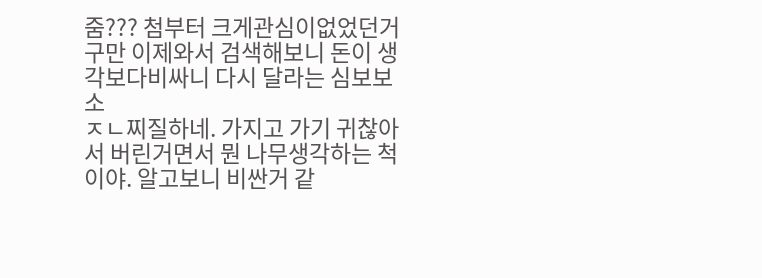줌??? 첨부터 크게관심이없었던거구만 이제와서 검색해보니 돈이 생각보다비싸니 다시 달라는 심보보소
ㅈㄴ찌질하네. 가지고 가기 귀찮아서 버린거면서 뭔 나무생각하는 척이야. 알고보니 비싼거 같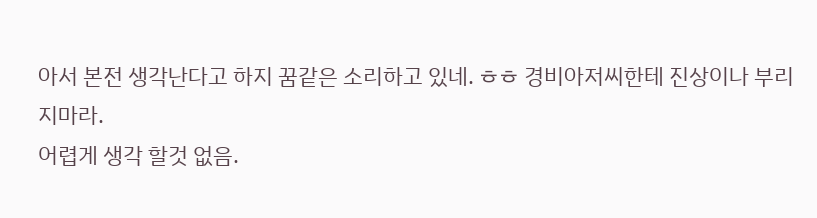아서 본전 생각난다고 하지 꿈같은 소리하고 있네. ㅎㅎ 경비아저씨한테 진상이나 부리지마라.
어렵게 생각 할것 없음.